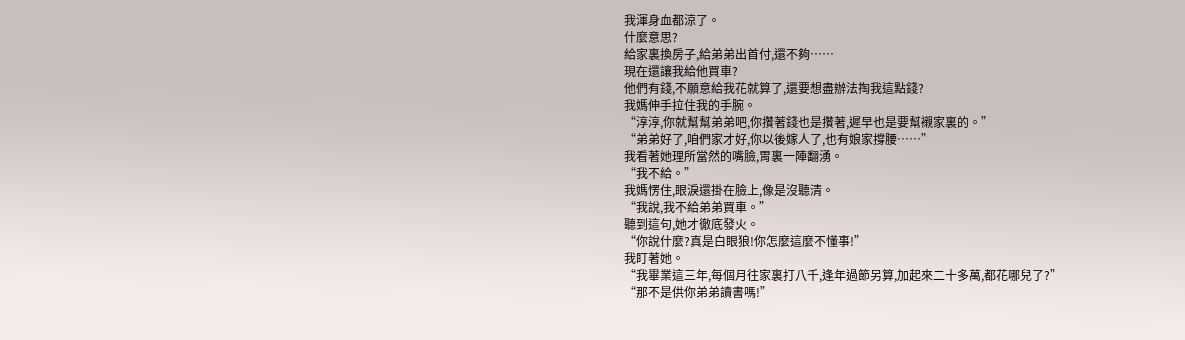我渾身血都涼了。
什麼意思?
給家裏換房子,給弟弟出首付,還不夠……
現在還讓我給他買車?
他們有錢,不願意給我花就算了,還要想盡辦法掏我這點錢?
我媽伸手拉住我的手腕。
“淳淳,你就幫幫弟弟吧,你攢著錢也是攢著,遲早也是要幫襯家裏的。”
“弟弟好了,咱們家才好,你以後嫁人了,也有娘家撐腰……”
我看著她理所當然的嘴臉,胃裏一陣翻湧。
“我不給。”
我媽愣住,眼淚還掛在臉上,像是沒聽清。
“我說,我不給弟弟買車。”
聽到這句,她才徹底發火。
“你說什麼?真是白眼狼!你怎麼這麼不懂事!”
我盯著她。
“我畢業這三年,每個月往家裏打八千,逢年過節另算,加起來二十多萬,都花哪兒了?”
“那不是供你弟弟讀書嗎!”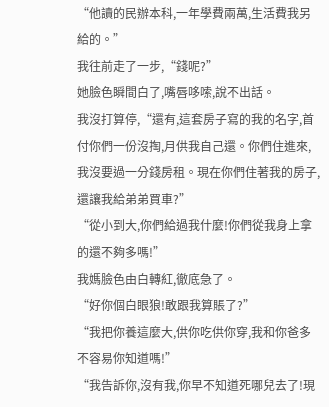“他讀的民辦本科,一年學費兩萬,生活費我另給的。”
我往前走了一步,“錢呢?”
她臉色瞬間白了,嘴唇哆嗦,說不出話。
我沒打算停,“還有,這套房子寫的我的名字,首付你們一份沒掏,月供我自己還。你們住進來,我沒要過一分錢房租。現在你們住著我的房子,還讓我給弟弟買車?”
“從小到大,你們給過我什麼!你們從我身上拿的還不夠多嗎!”
我媽臉色由白轉紅,徹底急了。
“好你個白眼狼!敢跟我算賬了?”
“我把你養這麼大,供你吃供你穿,我和你爸多不容易你知道嗎!”
“我告訴你,沒有我,你早不知道死哪兒去了!現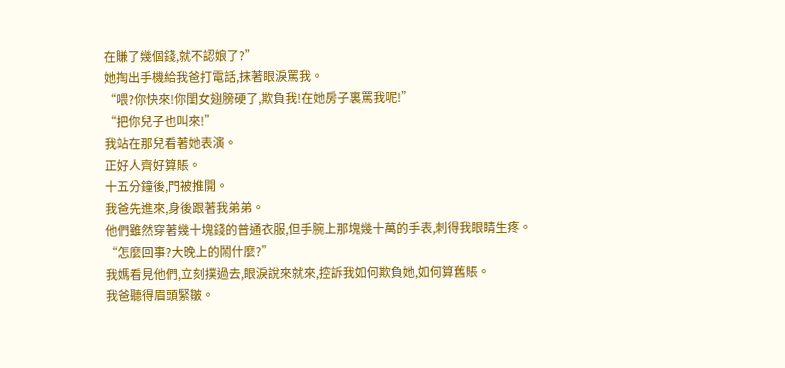在賺了幾個錢,就不認娘了?”
她掏出手機給我爸打電話,抹著眼淚罵我。
“喂?你快來!你閨女翅膀硬了,欺負我!在她房子裏罵我呢!”
“把你兒子也叫來!”
我站在那兒看著她表演。
正好人齊好算賬。
十五分鐘後,門被推開。
我爸先進來,身後跟著我弟弟。
他們雖然穿著幾十塊錢的普通衣服,但手腕上那塊幾十萬的手表,刺得我眼睛生疼。
“怎麼回事?大晚上的鬧什麼?”
我媽看見他們,立刻撲過去,眼淚說來就來,控訴我如何欺負她,如何算舊賬。
我爸聽得眉頭緊皺。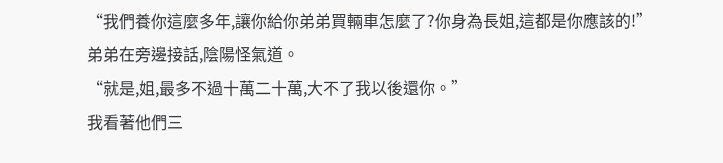“我們養你這麼多年,讓你給你弟弟買輛車怎麼了?你身為長姐,這都是你應該的!”
弟弟在旁邊接話,陰陽怪氣道。
“就是,姐,最多不過十萬二十萬,大不了我以後還你。”
我看著他們三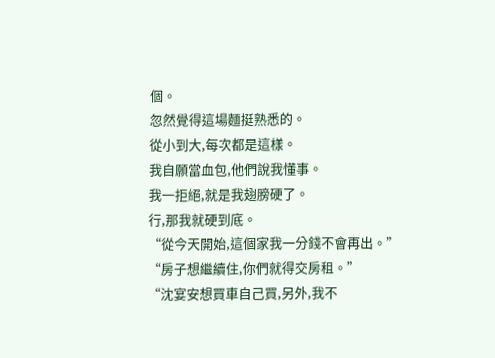個。
忽然覺得這場麵挺熟悉的。
從小到大,每次都是這樣。
我自願當血包,他們說我懂事。
我一拒絕,就是我翅膀硬了。
行,那我就硬到底。
“從今天開始,這個家我一分錢不會再出。”
“房子想繼續住,你們就得交房租。”
“沈宴安想買車自己買,另外,我不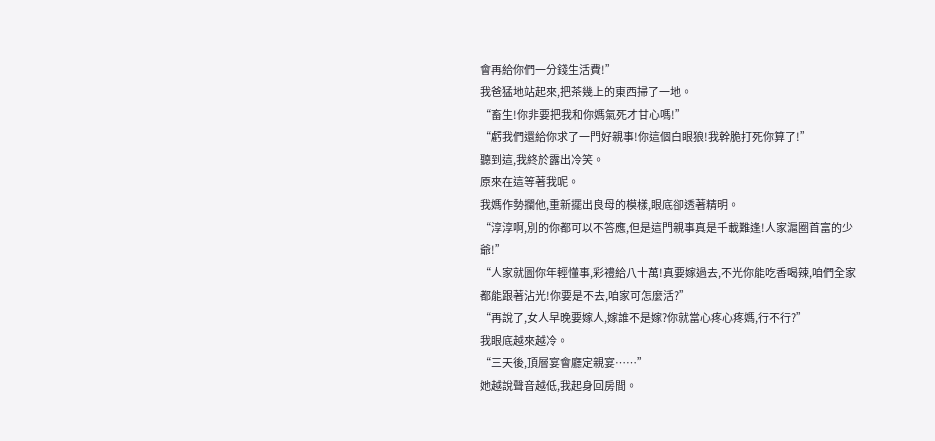會再給你們一分錢生活費!”
我爸猛地站起來,把茶幾上的東西掃了一地。
“畜生!你非要把我和你媽氣死才甘心嗎!”
“虧我們還給你求了一門好親事!你這個白眼狼!我幹脆打死你算了!”
聽到這,我終於露出冷笑。
原來在這等著我呢。
我媽作勢攔他,重新擺出良母的模樣,眼底卻透著精明。
“淳淳啊,別的你都可以不答應,但是這門親事真是千載難逢!人家滬圈首富的少爺!”
“人家就圖你年輕懂事,彩禮給八十萬!真要嫁過去,不光你能吃香喝辣,咱們全家都能跟著沾光!你要是不去,咱家可怎麼活?”
“再說了,女人早晚要嫁人,嫁誰不是嫁?你就當心疼心疼媽,行不行?”
我眼底越來越冷。
“三天後,頂層宴會廳定親宴……”
她越說聲音越低,我起身回房間。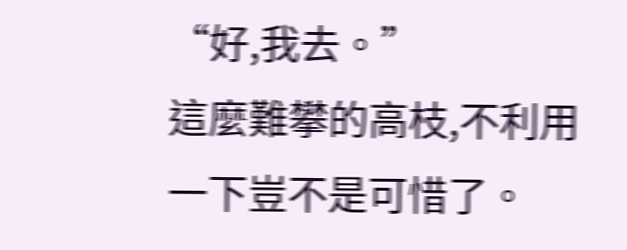“好,我去。”
這麼難攀的高枝,不利用一下豈不是可惜了。